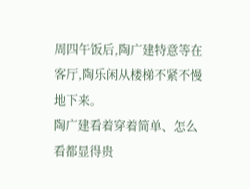周四午饭后,陶广建特意等在客厅,陶乐闲从楼梯不紧不慢地下来。
陶广建看着穿着简单、怎么看都显得贵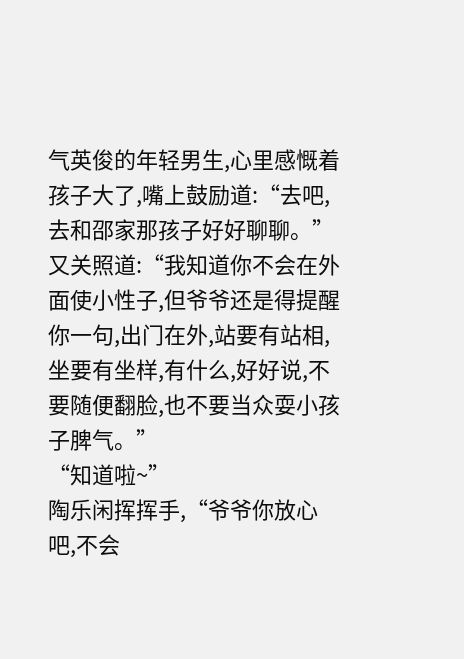气英俊的年轻男生,心里感慨着孩子大了,嘴上鼓励道:“去吧,去和邵家那孩子好好聊聊。”
又关照道:“我知道你不会在外面使小性子,但爷爷还是得提醒你一句,出门在外,站要有站相,坐要有坐样,有什么,好好说,不要随便翻脸,也不要当众耍小孩子脾气。”
“知道啦~”
陶乐闲挥挥手,“爷爷你放心吧,不会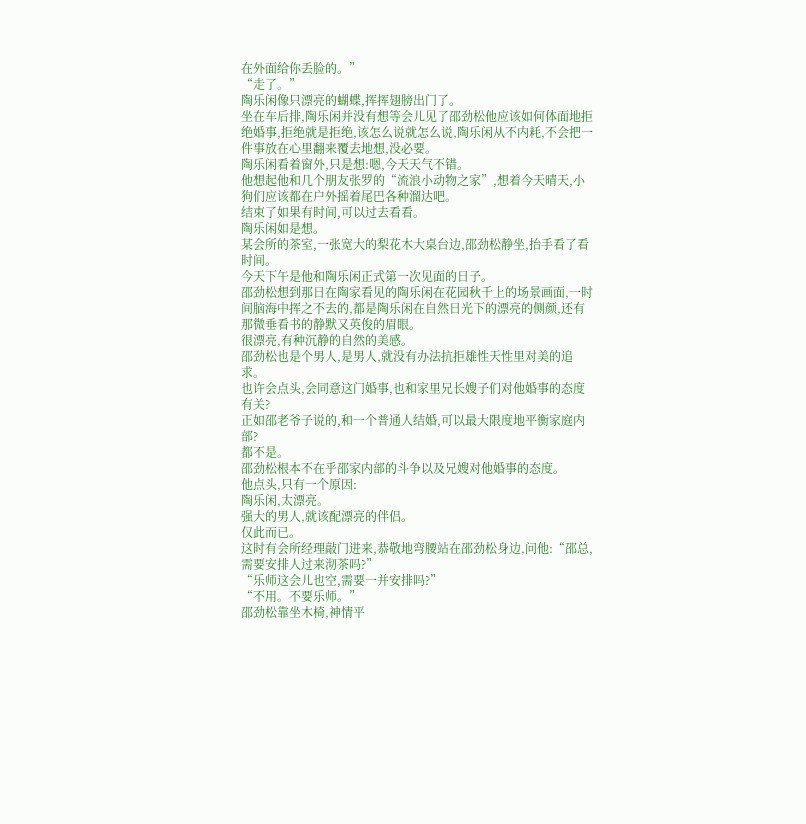在外面给你丢脸的。”
“走了。”
陶乐闲像只漂亮的蝴蝶,挥挥翅膀出门了。
坐在车后排,陶乐闲并没有想等会儿见了邵劲松他应该如何体面地拒绝婚事,拒绝就是拒绝,该怎么说就怎么说,陶乐闲从不内耗,不会把一件事放在心里翻来覆去地想,没必要。
陶乐闲看着窗外,只是想:嗯,今天天气不错。
他想起他和几个朋友张罗的“流浪小动物之家”,想着今天晴天,小狗们应该都在户外摇着尾巴各种溜达吧。
结束了如果有时间,可以过去看看。
陶乐闲如是想。
某会所的茶室,一张宽大的梨花木大桌台边,邵劲松静坐,抬手看了看时间。
今天下午是他和陶乐闲正式第一次见面的日子。
邵劲松想到那日在陶家看见的陶乐闲在花园秋千上的场景画面,一时间脑海中挥之不去的,都是陶乐闲在自然日光下的漂亮的侧颜,还有那微垂看书的静默又英俊的眉眼。
很漂亮,有种沉静的自然的美感。
邵劲松也是个男人,是男人,就没有办法抗拒雄性天性里对美的追求。
也许会点头,会同意这门婚事,也和家里兄长嫂子们对他婚事的态度有关?
正如邵老爷子说的,和一个普通人结婚,可以最大限度地平衡家庭内部?
都不是。
邵劲松根本不在乎邵家内部的斗争以及兄嫂对他婚事的态度。
他点头,只有一个原因:
陶乐闲,太漂亮。
强大的男人,就该配漂亮的伴侣。
仅此而已。
这时有会所经理敲门进来,恭敬地弯腰站在邵劲松身边,问他:“邵总,需要安排人过来沏茶吗?”
“乐师这会儿也空,需要一并安排吗?”
“不用。不要乐师。”
邵劲松靠坐木椅,神情平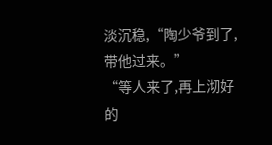淡沉稳,“陶少爷到了,带他过来。”
“等人来了,再上沏好的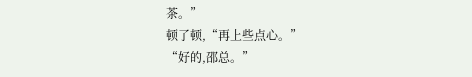茶。”
顿了顿,“再上些点心。”
“好的,邵总。”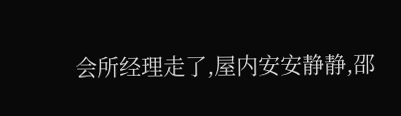会所经理走了,屋内安安静静,邵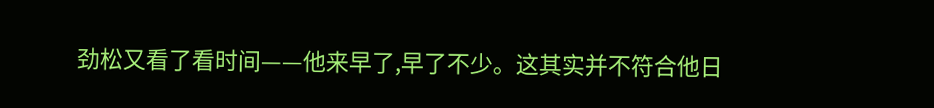劲松又看了看时间——他来早了,早了不少。这其实并不符合他日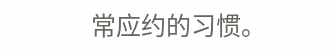常应约的习惯。